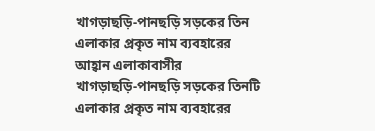খাগড়াছড়ি-পানছড়ি সড়কের তিন এলাকার প্রকৃত নাম ব্যবহারের আহ্বান এলাকাবাসীর
খাগড়াছড়ি-পানছড়ি সড়কের তিনটি এলাকার প্রকৃত নাম ব্যবহারের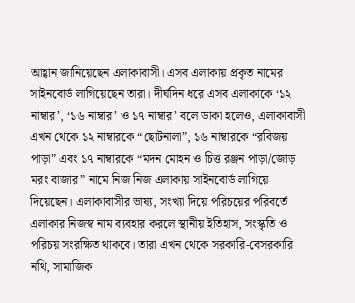আহ্বান জানিয়েছেন এলাকাবাসী। এসব এলাকায় প্রকৃত নামের সাইনবোর্ড লাগিয়েছেন তারা। দীর্ঘদিন ধরে এসব এলাকাকে ‘১২ নাম্বার’, ‘১৬ নাম্বার’ ও ১৭ নাম্বার’ বলে ডাকা হলেও, এলাকাবাসী এখন থেকে ১২ নাম্বারকে “ছোটনালা”, ১৬ নাম্বারকে “রবিজয় পাড়া” এবং ১৭ নাম্বারকে “মদন মোহন ও চিত্ত রঞ্জন পাড়া/জোড় মরং বাজার” নামে নিজ নিজ এলাকায় সাইনবোর্ড লাগিয়ে দিয়েছেন। এলাকাবাসীর ভাষ্য, সংখ্যা দিয়ে পরিচয়ের পরিবর্তে এলাকার নিজস্ব নাম ব্যবহার করলে স্থানীয় ইতিহাস, সংস্কৃতি ও পরিচয় সংরক্ষিত থাকবে। তারা এখন থেকে সরকারি-বেসরকারি নথি, সামাজিক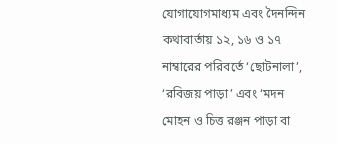যোগাযোগমাধ্যম এবং দৈনন্দিন কথাবার্তায় ১২, ১৬ ও ১৭ নাম্বারের পরিবর্তে ‘ছোটনালা’, ‘রবিজয় পাড়া’ এবং ‘মদন মোহন ও চিত্ত রঞ্জন পাড়া বা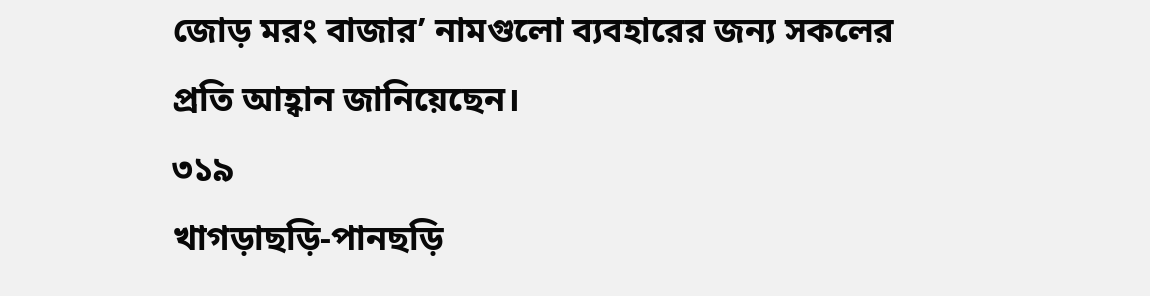জোড় মরং বাজার’ নামগুলো ব্যবহারের জন্য সকলের প্রতি আহ্বান জানিয়েছেন।
৩১৯
খাগড়াছড়ি-পানছড়ি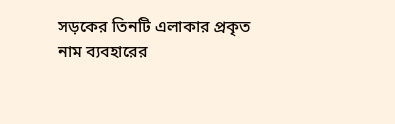সড়কের তিনটি এলাকার প্রকৃত নাম ব্যবহারের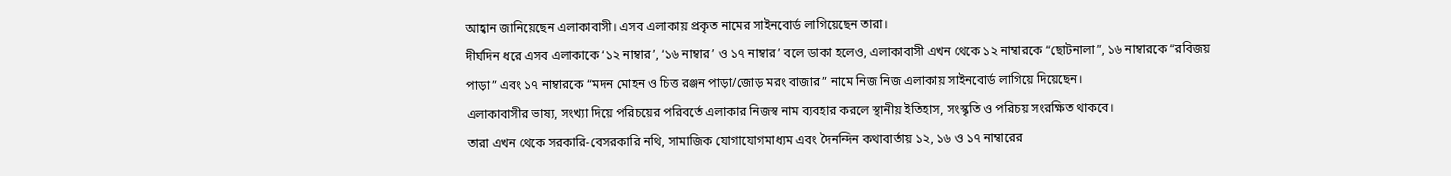আহ্বান জানিয়েছেন এলাকাবাসী। এসব এলাকায় প্রকৃত নামের সাইনবোর্ড লাগিয়েছেন তারা।
দীর্ঘদিন ধরে এসব এলাকাকে ‘১২ নাম্বার’, ‘১৬ নাম্বার’ ও ১৭ নাম্বার’ বলে ডাকা হলেও, এলাকাবাসী এখন থেকে ১২ নাম্বারকে “ছোটনালা”, ১৬ নাম্বারকে “রবিজয় পাড়া” এবং ১৭ নাম্বারকে “মদন মোহন ও চিত্ত রঞ্জন পাড়া/জোড় মরং বাজার” নামে নিজ নিজ এলাকায় সাইনবোর্ড লাগিয়ে দিয়েছেন।
এলাকাবাসীর ভাষ্য, সংখ্যা দিয়ে পরিচয়ের পরিবর্তে এলাকার নিজস্ব নাম ব্যবহার করলে স্থানীয় ইতিহাস, সংস্কৃতি ও পরিচয় সংরক্ষিত থাকবে।
তারা এখন থেকে সরকারি-বেসরকারি নথি, সামাজিক যোগাযোগমাধ্যম এবং দৈনন্দিন কথাবার্তায় ১২, ১৬ ও ১৭ নাম্বারের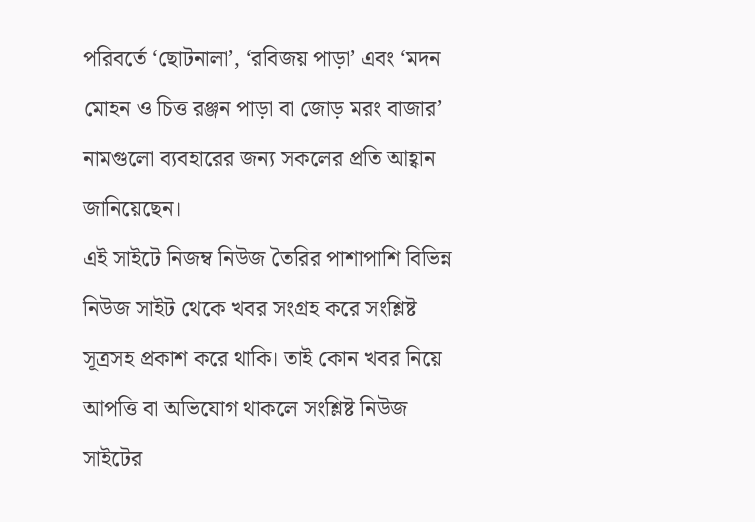পরিবর্তে ‘ছোটনালা’, ‘রবিজয় পাড়া’ এবং ‘মদন মোহন ও চিত্ত রঞ্জন পাড়া বা জোড় মরং বাজার’ নামগুলো ব্যবহারের জন্য সকলের প্রতি আহ্বান জানিয়েছেন।
এই সাইটে নিজম্ব নিউজ তৈরির পাশাপাশি বিভিন্ন নিউজ সাইট থেকে খবর সংগ্রহ করে সংশ্লিষ্ট সূত্রসহ প্রকাশ করে থাকি। তাই কোন খবর নিয়ে আপত্তি বা অভিযোগ থাকলে সংশ্লিষ্ট নিউজ সাইটের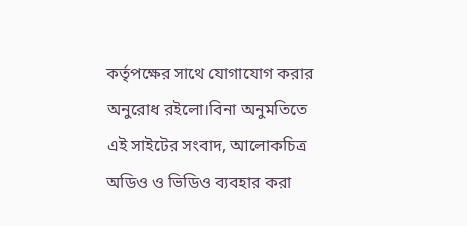কর্তৃপক্ষের সাথে যোগাযোগ করার অনুরোধ রইলো।বিনা অনুমতিতে এই সাইটের সংবাদ, আলোকচিত্র অডিও ও ভিডিও ব্যবহার করা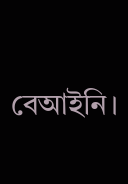বেআইনি।